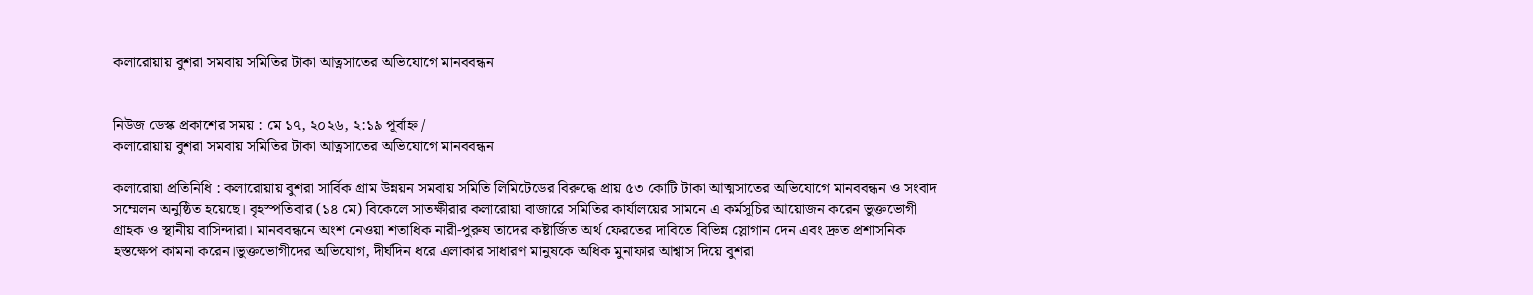কলারোয়ায় বুশরা সমবায় সমিতির টাকা আত্নসাতের অভিযোগে মানববন্ধন


নিউজ ডেস্ক প্রকাশের সময় : মে ১৭, ২০২৬, ২:১৯ পূর্বাহ্ন /
কলারোয়ায় বুশরা সমবায় সমিতির টাকা আত্নসাতের অভিযোগে মানববন্ধন

কলারোয়া প্রতিনিধি : কলারোয়ায় বুশরা সার্বিক গ্রাম উন্নয়ন সমবায় সমিতি লিমিটেডের বিরুদ্ধে প্রায় ৫৩ কোটি টাকা আত্মসাতের অভিযোগে মানববন্ধন ও সংবাদ সম্মেলন অনুষ্ঠিত হয়েছে। বৃহস্পতিবার (১৪ মে) বিকেলে সাতক্ষীরার কলারোয়া বাজারে সমিতির কার্যালয়ের সামনে এ কর্মসূচির আয়োজন করেন ভুক্তভোগী গ্রাহক ও স্থানীয় বাসিন্দারা। মানববন্ধনে অংশ নেওয়া শতাধিক নারী-পুরুষ তাদের কষ্টার্জিত অর্থ ফেরতের দাবিতে বিভিন্ন স্লোগান দেন এবং দ্রুত প্রশাসনিক হস্তক্ষেপ কামনা করেন।ভুক্তভোগীদের অভিযোগ, দীর্ঘদিন ধরে এলাকার সাধারণ মানুষকে অধিক মুনাফার আশ্বাস দিয়ে বুশরা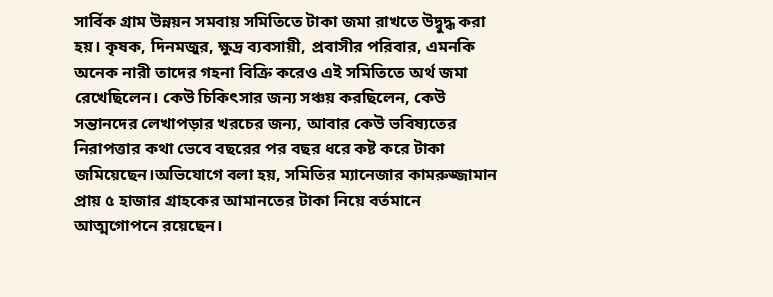সার্বিক গ্রাম উন্নয়ন সমবায় সমিতিতে টাকা জমা রাখতে উদ্বুদ্ধ করা হয়। কৃষক, দিনমজুর, ক্ষুদ্র ব্যবসায়ী, প্রবাসীর পরিবার, এমনকি অনেক নারী তাদের গহনা বিক্রি করেও এই সমিতিতে অর্থ জমা রেখেছিলেন। কেউ চিকিৎসার জন্য সঞ্চয় করছিলেন, কেউ সন্তানদের লেখাপড়ার খরচের জন্য, আবার কেউ ভবিষ্যতের নিরাপত্তার কথা ভেবে বছরের পর বছর ধরে কষ্ট করে টাকা জমিয়েছেন।অভিযোগে বলা হয়, সমিতির ম্যানেজার কামরুজ্জামান প্রায় ৫ হাজার গ্রাহকের আমানতের টাকা নিয়ে বর্তমানে আত্মগোপনে রয়েছেন।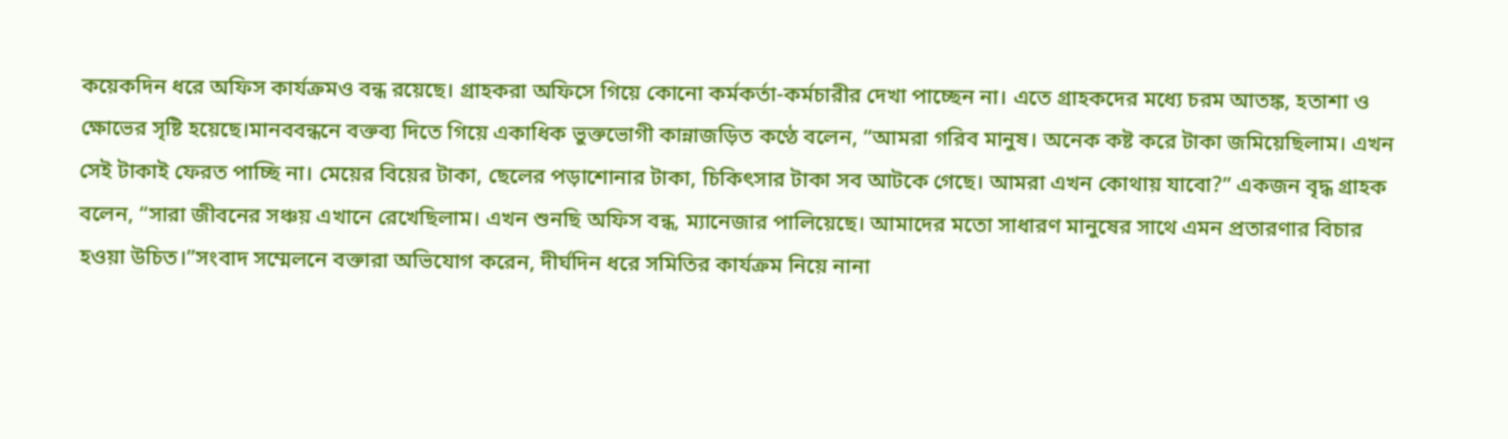কয়েকদিন ধরে অফিস কার্যক্রমও বন্ধ রয়েছে। গ্রাহকরা অফিসে গিয়ে কোনো কর্মকর্তা-কর্মচারীর দেখা পাচ্ছেন না। এতে গ্রাহকদের মধ্যে চরম আতঙ্ক, হতাশা ও ক্ষোভের সৃষ্টি হয়েছে।মানববন্ধনে বক্তব্য দিতে গিয়ে একাধিক ভুক্তভোগী কান্নাজড়িত কণ্ঠে বলেন, “আমরা গরিব মানুষ। অনেক কষ্ট করে টাকা জমিয়েছিলাম। এখন সেই টাকাই ফেরত পাচ্ছি না। মেয়ের বিয়ের টাকা, ছেলের পড়াশোনার টাকা, চিকিৎসার টাকা সব আটকে গেছে। আমরা এখন কোথায় যাবো?” একজন বৃদ্ধ গ্রাহক বলেন, “সারা জীবনের সঞ্চয় এখানে রেখেছিলাম। এখন শুনছি অফিস বন্ধ, ম্যানেজার পালিয়েছে। আমাদের মতো সাধারণ মানুষের সাথে এমন প্রতারণার বিচার হওয়া উচিত।”সংবাদ সম্মেলনে বক্তারা অভিযোগ করেন, দীর্ঘদিন ধরে সমিতির কার্যক্রম নিয়ে নানা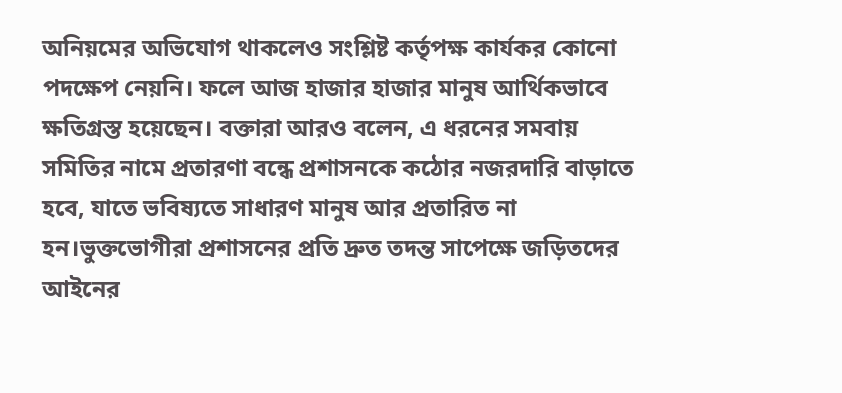অনিয়মের অভিযোগ থাকলেও সংশ্লিষ্ট কর্তৃপক্ষ কার্যকর কোনো পদক্ষেপ নেয়নি। ফলে আজ হাজার হাজার মানুষ আর্থিকভাবে ক্ষতিগ্রস্ত হয়েছেন। বক্তারা আরও বলেন, এ ধরনের সমবায় সমিতির নামে প্রতারণা বন্ধে প্রশাসনকে কঠোর নজরদারি বাড়াতে হবে, যাতে ভবিষ্যতে সাধারণ মানুষ আর প্রতারিত না হন।ভুক্তভোগীরা প্রশাসনের প্রতি দ্রুত তদন্ত সাপেক্ষে জড়িতদের আইনের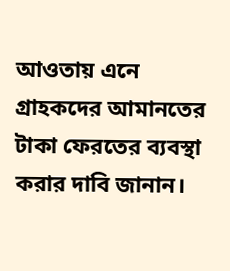আওতায় এনে গ্রাহকদের আমানতের টাকা ফেরতের ব্যবস্থা করার দাবি জানান।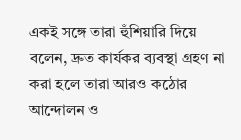একই সঙ্গে তারা হুঁশিয়ারি দিয়ে বলেন, দ্রুত কার্যকর ব্যবস্থা গ্রহণ না করা হলে তারা আরও কঠোর আন্দোলন ও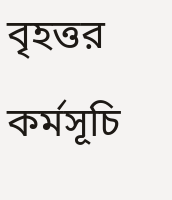বৃহত্তর কর্মসূচি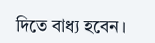দিতে বাধ্য হবেন।